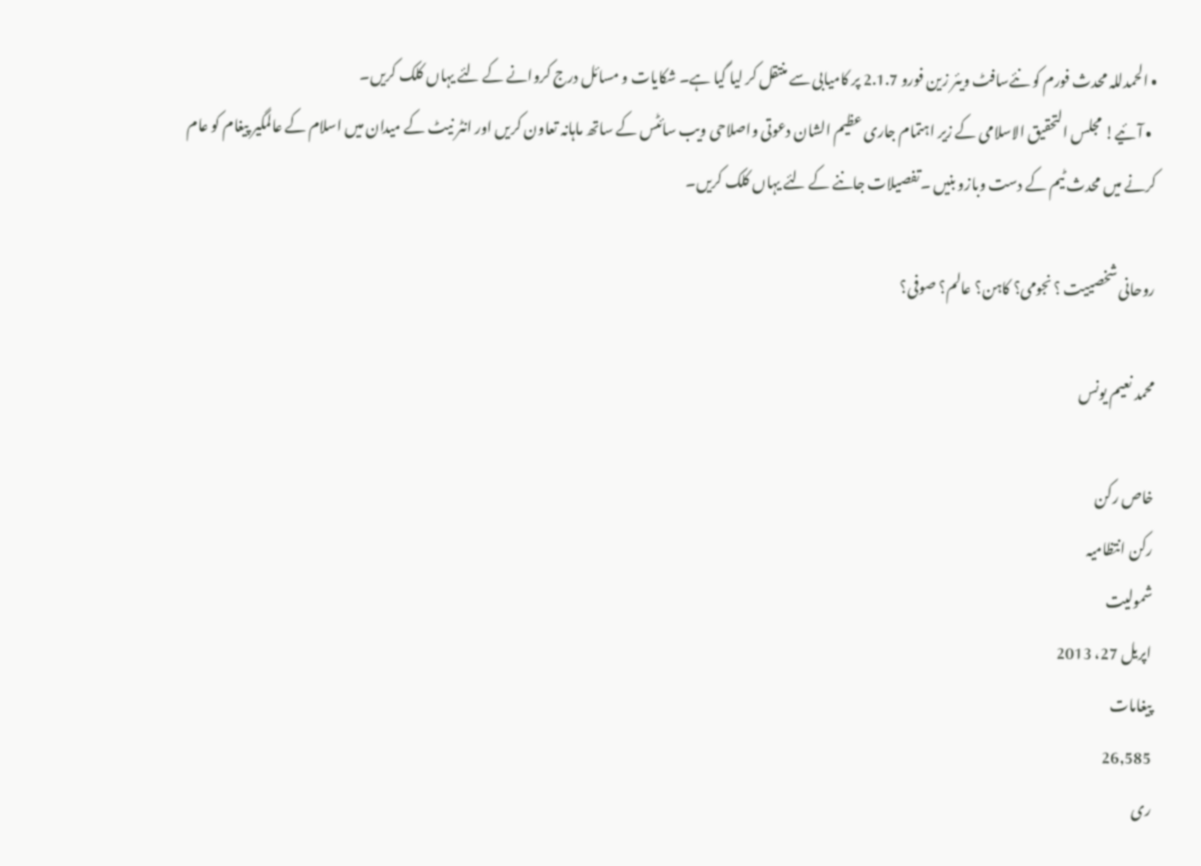• الحمدللہ محدث فورم کو نئےسافٹ ویئر زین فورو 2.1.7 پر کامیابی سے منتقل کر لیا گیا ہے۔ شکایات و مسائل درج کروانے کے لئے یہاں کلک کریں۔
  • آئیے! مجلس التحقیق الاسلامی کے زیر اہتمام جاری عظیم الشان دعوتی واصلاحی ویب سائٹس کے ساتھ ماہانہ تعاون کریں اور انٹر نیٹ کے میدان میں اسلام کے عالمگیر پیغام کو عام کرنے میں محدث ٹیم کے دست وبازو بنیں ۔تفصیلات جاننے کے لئے یہاں کلک کریں۔

روحانی شخصییت ؟ نجومی؟ کاہن؟ عالم؟ صوفی؟

محمد نعیم یونس

خاص رکن
رکن انتظامیہ
شمولیت
اپریل 27، 2013
پیغامات
26,585
ری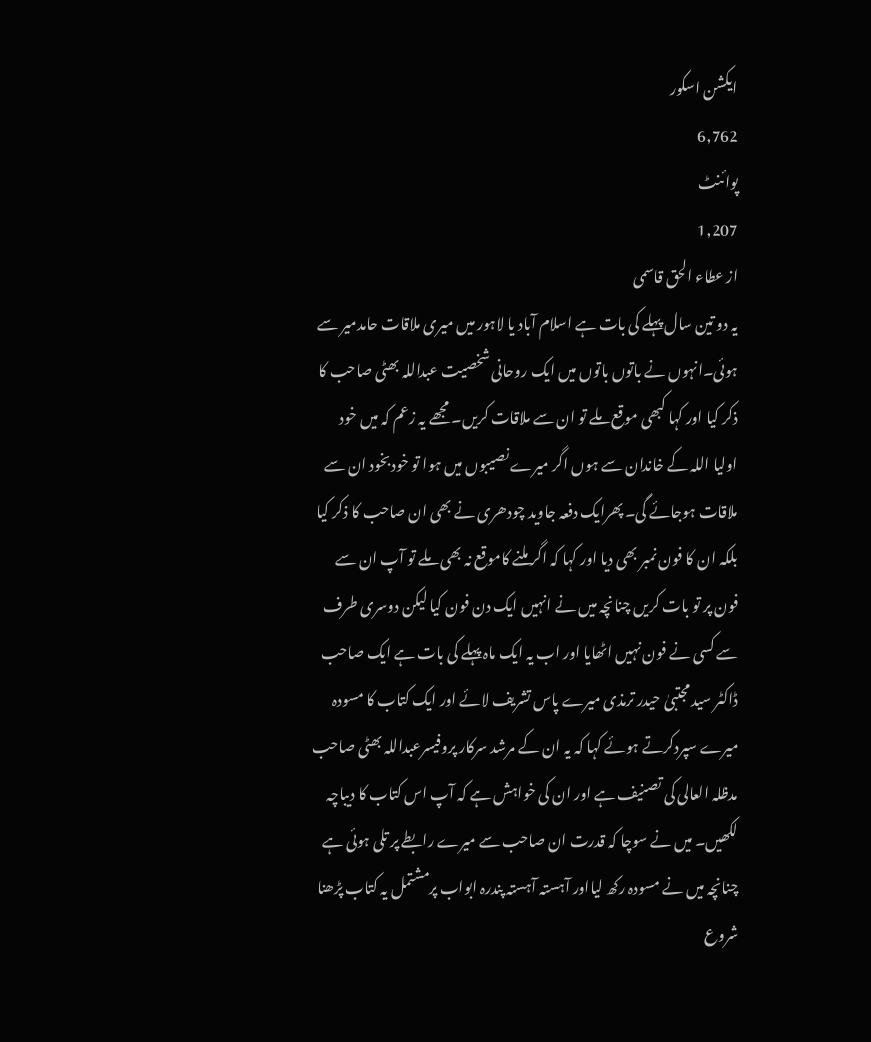ایکشن اسکور
6,762
پوائنٹ
1,207
از عطاء الحق قاسمی
یہ دو تین سال پہلے کی بات ہے اسلام آباد یا لاہور میں میری ملاقات حامدمیر سے ہوئی۔انہوں نے باتوں باتوں میں ایک روحانی شخصیت عبداللہ بھٹی صاحب کا ذکر کیا اور کہا کبھی موقع ملے تو ان سے ملاقات کریں۔ مجھے یہ زعم کہ میں خود اولیا اللہ کے خاندان سے ہوں اگر میرے نصیبوں میں ہوا تو خودبخود ان سے ملاقات ہوجائے گی۔ پھرایک دفعہ جاوید چودھری نے بھی ان صاحب کا ذکر کیا بلکہ ان کا فون نمبر بھی دیا اور کہا کہ اگر ملنے کاموقع نہ بھی ملے تو آپ ان سے فون پر تو بات کریں چنانچہ میں نے انہیں ایک دن فون کیا لیکن دوسری طرف سے کسی نے فون نہیں اٹھایا اور اب یہ ایک ماہ پہلے کی بات ہے ایک صاحب ڈاکٹر سید مجتبیٰ حیدر ترمذی میرے پاس تشریف لائے اور ایک کتاب کا مسودہ میرے سپردکرتے ہوئے کہا کہ یہ ان کے مرشد سرکار پروفیسرعبداللہ بھٹی صاحب مدظلہ العالی کی تصنیف ہے اور ان کی خواہش ہے کہ آپ اس کتاب کا دیباچہ لکھیں۔ میں نے سوچا کہ قدرت ان صاحب سے میرے رابطے پر تلی ہوئی ہے چنانچہ میں نے مسودہ رکھ لیااور آہستہ آہستہ پندرہ ابواب پرمشتمل یہ کتاب پڑھنا شروع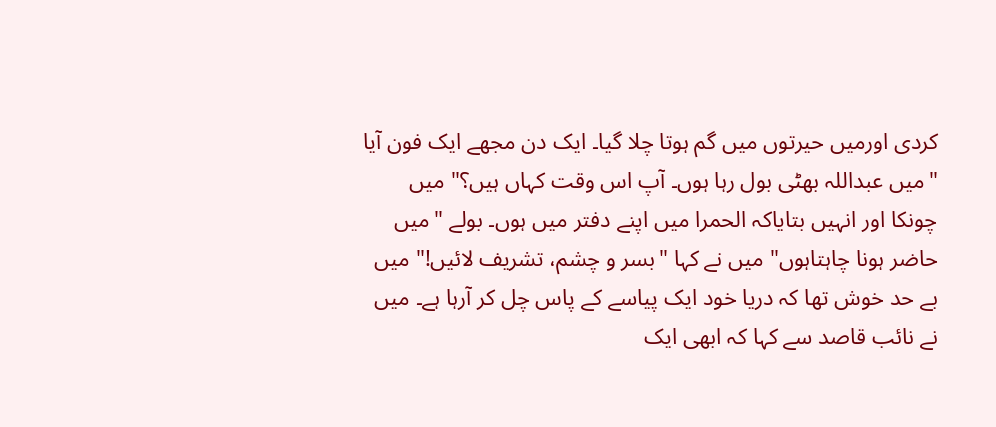کردی اورمیں حیرتوں میں گم ہوتا چلا گیا۔ ایک دن مجھے ایک فون آیا "میں عبداللہ بھٹی بول رہا ہوں۔ آپ اس وقت کہاں ہیں؟" میں چونکا اور انہیں بتایاکہ الحمرا میں اپنے دفتر میں ہوں۔ بولے "میں حاضر ہونا چاہتاہوں" میں نے کہا "بسر و چشم، تشریف لائیں!" میں بے حد خوش تھا کہ دریا خود ایک پیاسے کے پاس چل کر آرہا ہے۔ میں نے نائب قاصد سے کہا کہ ابھی ایک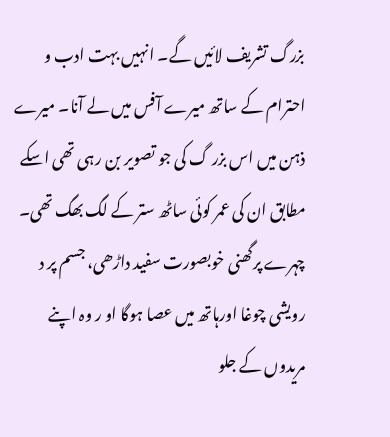بزرگ تشریف لائیں گے۔ انہیں بہت ادب و احترام کے ساتھ میرے آفس میں لے آنا۔ میرے ذہن میں اس بزر گ کی جو تصویر بن رہی تھی اسکے مطابق ان کی عمر کوئی ساٹھ ستر کے لگ بھگ تھی۔ چہرے پرگھنی خوبصورت سفید داڑھی، جسم پر د رویشی چوغا اورہاتھ میں عصا ہوگا او ر وہ اپنے مریدوں کے جلو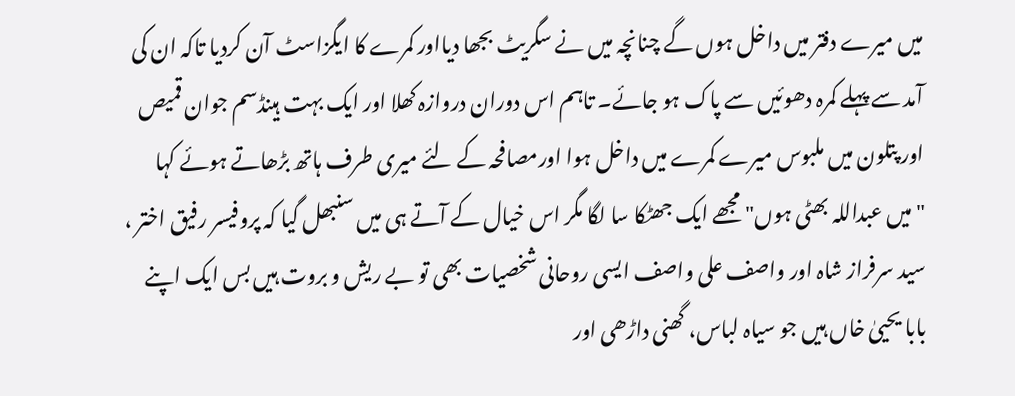میں میرے دفتر میں داخل ہوں گے چنانچہ میں نے سگریٹ بجھا دیااور کمرے کا ایگزاسٹ آن کردیا تاکہ ان کی آمد سے پہلے کمرہ دھوئیں سے پاک ہو جائے۔ تاہم اس دوران دروازہ کھلا اور ایک بہت ہینڈسم جوان قمیص اور پتلون میں ملبوس میرے کمرے میں داخل ہوا اورمصافحہ کے لئے میری طرف ہاتھ بڑھاتے ہوئے کہا "میں عبداللہ بھٹی ہوں" مجھے ایک جھٹکا سا لگا مگر اس خیال کے آتے ہی میں سنبھل گیا کہ پروفیسر رفیق اختر ، سید سرفراز شاہ اور واصف علی واصف ایسی روحانی شخصیات بھی تو بے ریش و بروت ہیں بس ایک اپنے بابا یحییٰ خاں ہیں جو سیاہ لباس، گھنی داڑھی اور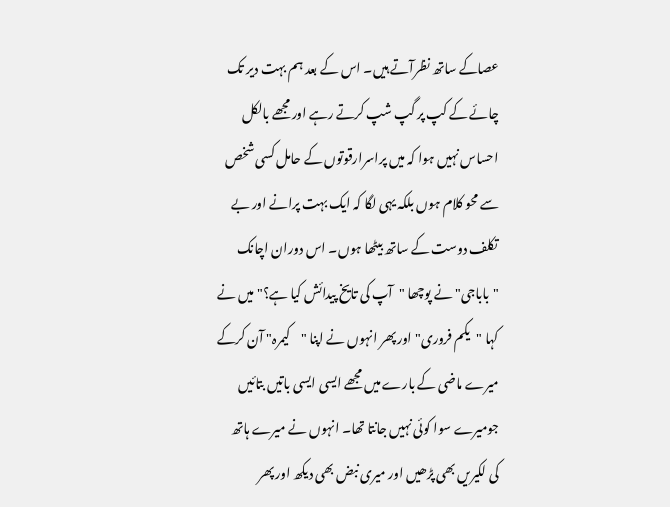عصاکے ساتھ نظرآتے ہیں۔ اس کے بعد ہم بہت دیر تک چائے کے کپ پر گپ شپ کرتے رہے اور مجھے بالکل احساس نہیں ہوا کہ میں پراسرارقوتوں کے حامل کسی شخص سے محو کلام ہوں بلکہ یہی لگا کہ ایک بہت پرانے اور بے تکلف دوست کے ساتھ بیٹھا ہوں۔ اس دوران اچانک "باباجی" نے پوچھا "آپ کی تایخ پیدائش کیا ہے؟" میں نے کہا "یکم فروری" اور پھر انہوں نے اپنا "کیمرہ" آن کرکے میرے ماضی کے بارے میں مجھے ایسی ایسی باتیں بتائیں جومیرے سوا کوئی نہیں جانتا تھا۔ انہوں نے میرے ہاتھ کی لکیریں بھی پڑھیں اور میری نبض بھی دیکھ اور پھر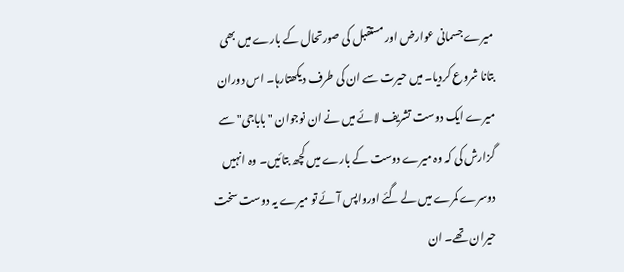میرے جسمانی عوارض اور مستقبل کی صورتحال کے بارے میں بھی بتانا شروع کردیا۔ میں حیرت سے ان کی طرف دیکھتارہا۔ اس دوران میرے ایک دوست تشریف لائے میں نے ان نوجوان "باباجی" سے گزارش کی کہ وہ میرے دوست کے بارے میں کچھ بتائیں۔ وہ انہیں دوسرے کمرے میں لے گئے اورواپس آئے تو میرے یہ دوست سخت حیران تھے۔ ان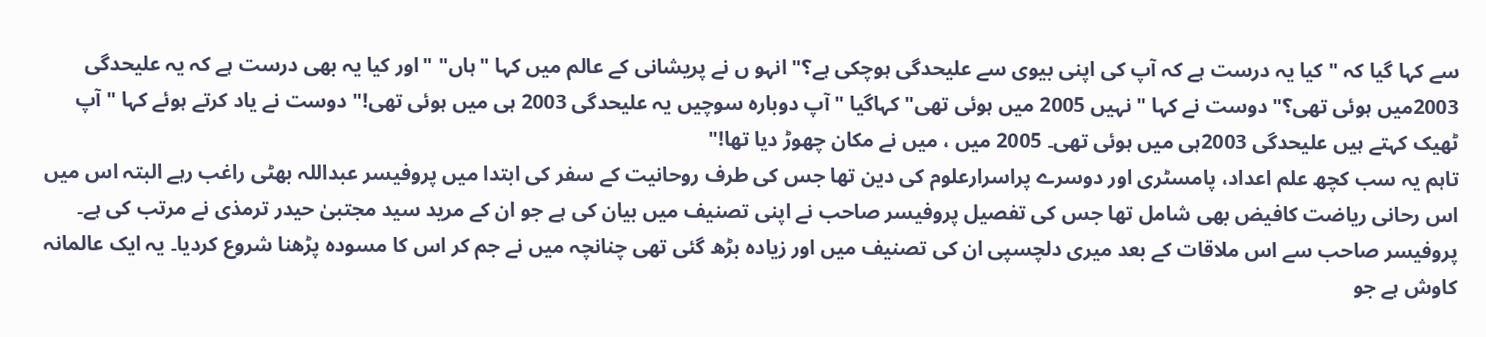سے کہا گیا کہ "کیا یہ درست ہے کہ آپ کی اپنی بیوی سے علیحدگی ہوچکی ہے؟" انہو ں نے پریشانی کے عالم میں کہا "ہاں" "اور کیا یہ بھی درست ہے کہ یہ علیحدگی 2003میں ہوئی تھی؟" دوست نے کہا "نہیں 2005 میں ہوئی تھی" کہاگیا "آپ دوبارہ سوچیں یہ علیحدگی 2003 ہی میں ہوئی تھی!" دوست نے یاد کرتے ہوئے کہا "آپ ٹھیک کہتے ہیں علیحدگی 2003ہی میں ہوئی تھی۔ 2005 میں ، میں نے مکان چھوڑ دیا تھا!"
تاہم یہ سب کچھ علم اعداد، پامسٹری اور دوسرے پراسرارعلوم کی دین تھا جس کی طرف روحانیت کے سفر کی ابتدا میں پروفیسر عبداللہ بھٹی راغب رہے البتہ اس میں اس رحانی ریاضت کافیض بھی شامل تھا جس کی تفصیل پروفیسر صاحب نے اپنی تصنیف میں بیان کی ہے جو ان کے مرید سید مجتبیٰ حیدر ترمذی نے مرتب کی ہے۔ پروفیسر صاحب سے اس ملاقات کے بعد میری دلچسپی ان کی تصنیف میں اور زیادہ بڑھ گئی تھی چنانچہ میں نے جم کر اس کا مسودہ پڑھنا شروع کردیا۔ یہ ایک عالمانہ کاوش ہے جو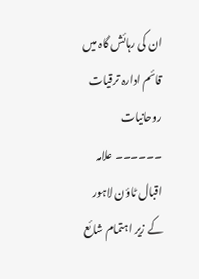ان کی رہائش گاہ میں قائم ادارہ ترقیات روحانیات ۔۔۔۔۔۔ علامہ اقبال ٹاؤن لاہور کے زیر اہتمام شائع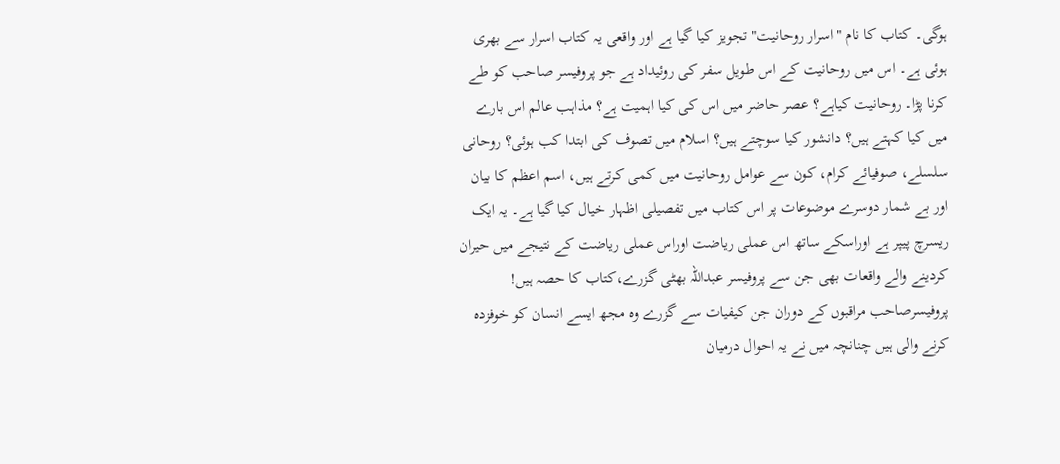ہوگی۔ کتاب کا نام "اسرار روحانیت" تجویز کیا گیا ہے اور واقعی یہ کتاب اسرار سے بھری ہوئی ہے۔ اس میں روحانیت کے اس طویل سفر کی روئیداد ہے جو پروفیسر صاحب کو طے کرنا پڑا۔ روحانیت کیاہے؟ عصر حاضر میں اس کی کیا اہمیت ہے؟ مذاہب عالم اس بارے میں کیا کہتے ہیں؟ دانشور کیا سوچتے ہیں؟ اسلام میں تصوف کی ابتدا کب ہوئی؟ روحانی سلسلے، صوفیائے کرام، کون سے عوامل روحانیت میں کمی کرتے ہیں، اسم اعظم کا بیان اور بے شمار دوسرے موضوعات پر اس کتاب میں تفصیلی اظہار خیال کیا گیا ہے۔ یہ ایک ریسرچ پیپر ہے اوراسکے ساتھ اس عملی ریاضت اوراس عملی ریاضت کے نتیجے میں حیران کردینے والے واقعات بھی جن سے پروفیسر عبداللہ بھٹی گزرے،کتاب کا حصہ ہیں!
پروفیسرصاحب مراقبوں کے دوران جن کیفیات سے گزرے وہ مجھ ایسے انسان کو خوفزدہ کرنے والی ہیں چنانچہ میں نے یہ احوال درمیان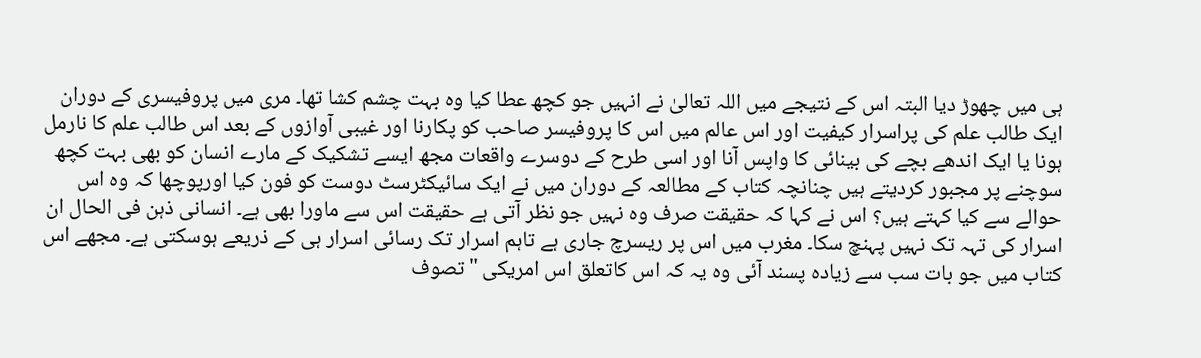ہی میں چھوڑ دیا البتہ اس کے نتیجے میں اللہ تعالیٰ نے انہیں جو کچھ عطا کیا وہ بہت چشم کشا تھا۔ مری میں پروفیسری کے دوران ایک طالب علم کی پراسرار کیفیت اور اس عالم میں اس کا پروفیسر صاحب کو پکارنا اور غیبی آوازوں کے بعد اس طالب علم کا نارمل ہونا یا ایک اندھے بچے کی بینائی کا واپس آنا اور اسی طرح کے دوسرے واقعات مجھ ایسے تشکیک کے مارے انسان کو بھی بہت کچھ سوچنے پر مجبور کردیتے ہیں چنانچہ کتاب کے مطالعہ کے دوران میں نے ایک سائیکٹرسٹ دوست کو فون کیا اورپوچھا کہ وہ اس حوالے سے کیا کہتے ہیں؟ اس نے کہا کہ حقیقت صرف وہ نہیں جو نظر آتی ہے حقیقت اس سے ماورا بھی ہے۔ انسانی ذہن فی الحال ان اسرار کی تہہ تک نہیں پہنچ سکا۔ مغرب میں اس پر ریسرچ جاری ہے تاہم اسرار تک رسائی اسرار ہی کے ذریعے ہوسکتی ہے۔ مجھے اس کتاب میں جو بات سب سے زیادہ پسند آئی وہ یہ کہ اس کاتعلق اس امریکی "تصوف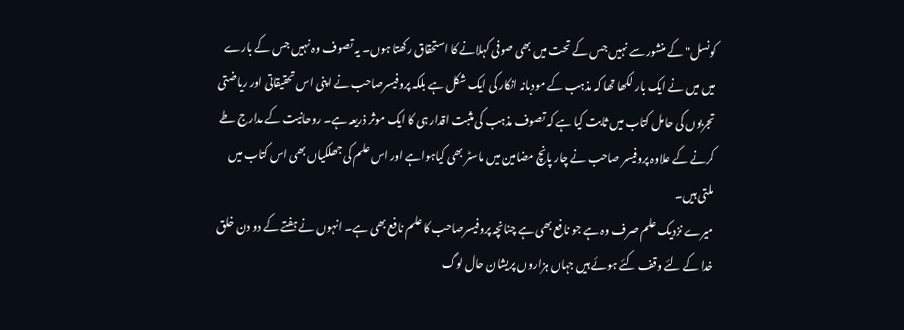کونسل" کے منشور سے نہیں جس کے تحت میں بھی صوفی کہلانے کا استحقاق رکھتا ہوں۔ یہ تصوف وہ نہیں جس کے بارے میں میں نے ایک بار لکھا تھا کہ مذہب کے مودبانہ انکار کی ایک شکل ہے بلکہ پروفیسرصاحب نے اپنی اس تحقیقاتی اور ریاضتی تجربوں کی حامل کتاب میں ثابت کیا ہے کہ تصوف مذہب کی مثبت اقدار ہی کا ایک موثر ذریعہ ہے۔ روحانیت کے مدارج طے کرنے کے علاوہ پروفیسر صاحب نے چار پانچ مضامین میں ماسٹر بھی کیاہواہے اور اس علم کی جھلکیاں بھی اس کتاب میں ملتی ہیں۔
میرے نزدیک علم صرف وہ ہے جو نافع بھی ہے چنانچہ پروفیسرصاحب کا علم نافع بھی ہے۔ انہوں نے ہفتے کے دو دن خلق خدا کے لئے وقف کئے ہوئے ہیں جہاں ہزاروں پریشان حال لوگ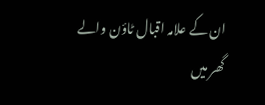ان کے علامہ اقبال ٹاؤن والے گھر میں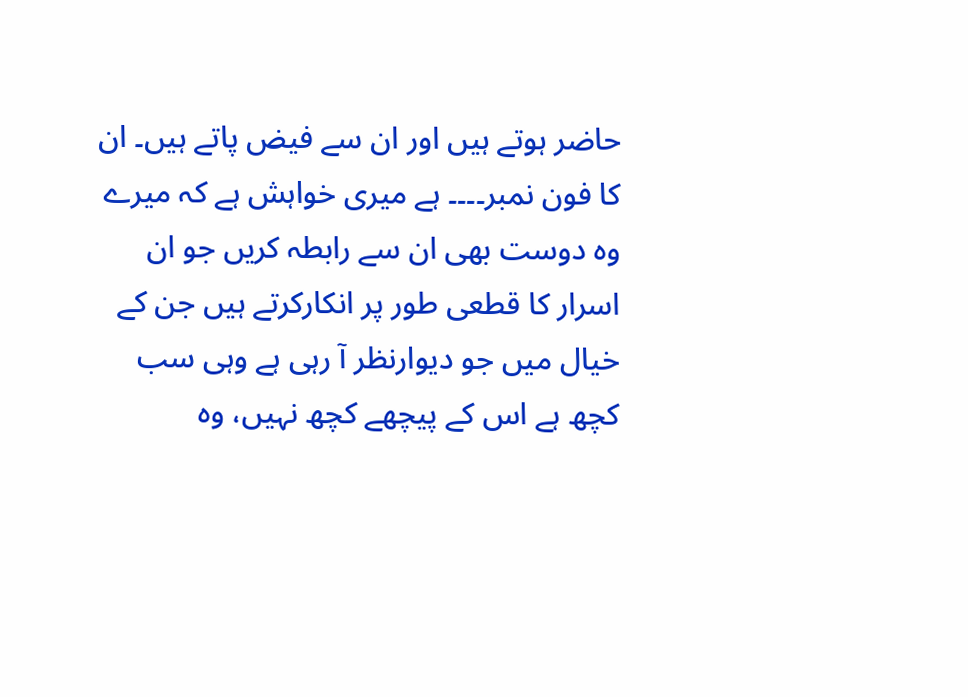حاضر ہوتے ہیں اور ان سے فیض پاتے ہیں۔ ان کا فون نمبر۔۔۔۔ ہے میری خواہش ہے کہ میرے وہ دوست بھی ان سے رابطہ کریں جو ان اسرار کا قطعی طور پر انکارکرتے ہیں جن کے خیال میں جو دیوارنظر آ رہی ہے وہی سب کچھ ہے اس کے پیچھے کچھ نہیں، وہ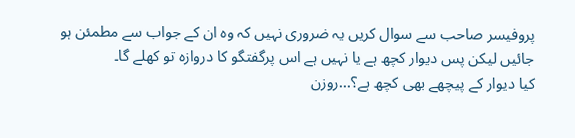پروفیسر صاحب سے سوال کریں یہ ضروری نہیں کہ وہ ان کے جواب سے مطمئن ہو جائیں لیکن پس دیوار کچھ ہے یا نہیں ہے اس پرگفتگو کا دروازہ تو کھلے گا۔
کیا دیوار کے پیچھے بھی کچھ ہے؟...روزن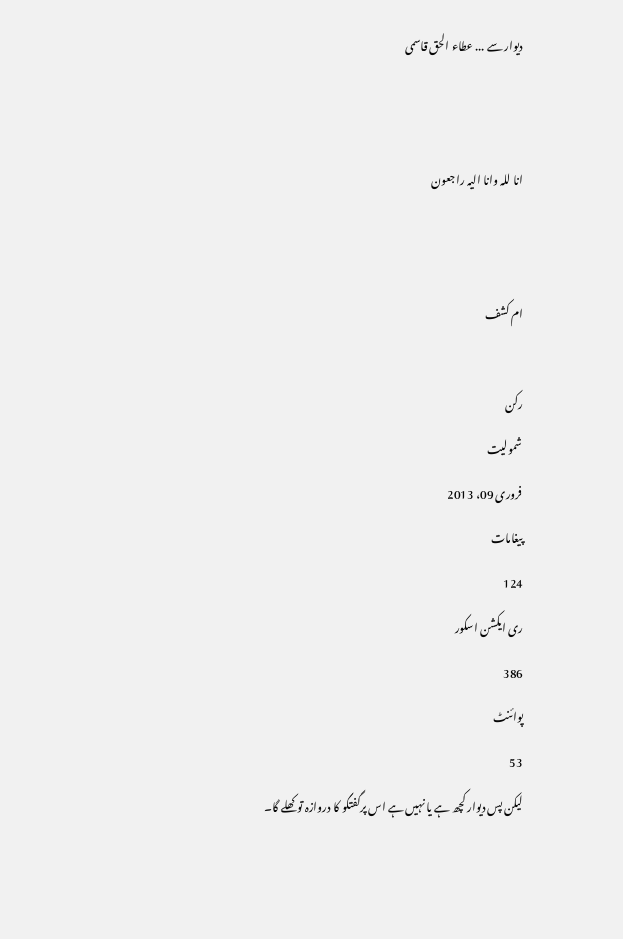دیوار سے ... عطاء الحق قاسمی


انا للہ وانا الیہ راجعون


ام کشف

رکن
شمولیت
فروری 09، 2013
پیغامات
124
ری ایکشن اسکور
386
پوائنٹ
53
لیکن پس دیوار کچھ ہے یا نہیں ہے اس پرگفتگو کا دروازہ تو کھلے گا۔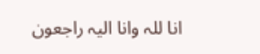انا للہ وانا الیہ راجعون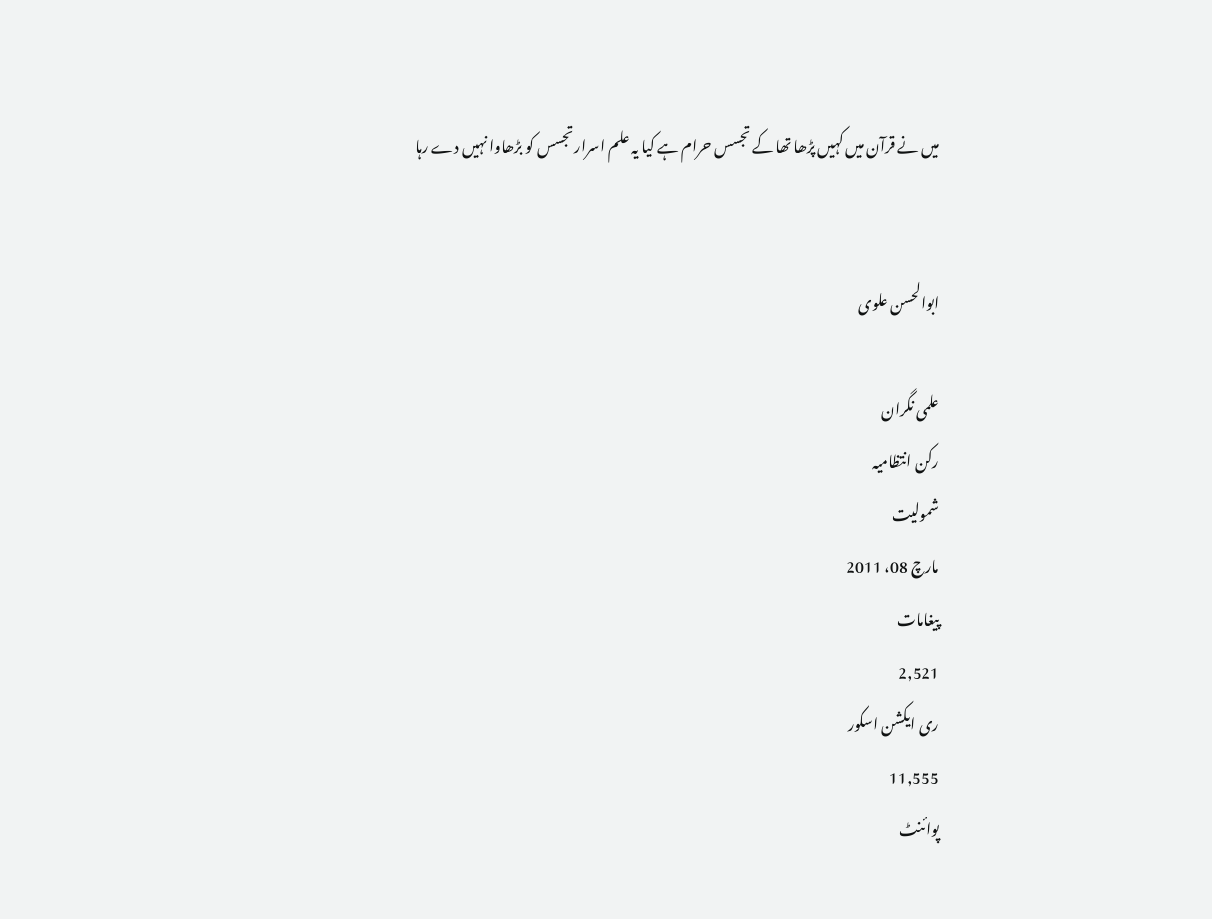میں نے قرآن میں کہیں پڑھا تھا کے تجسس حرام ہے کیا یہ علم اسرار تجسس کو بڑھاوا نہیں دے رہا


ابوالحسن علوی

علمی نگران
رکن انتظامیہ
شمولیت
مارچ 08، 2011
پیغامات
2,521
ری ایکشن اسکور
11,555
پوائنٹ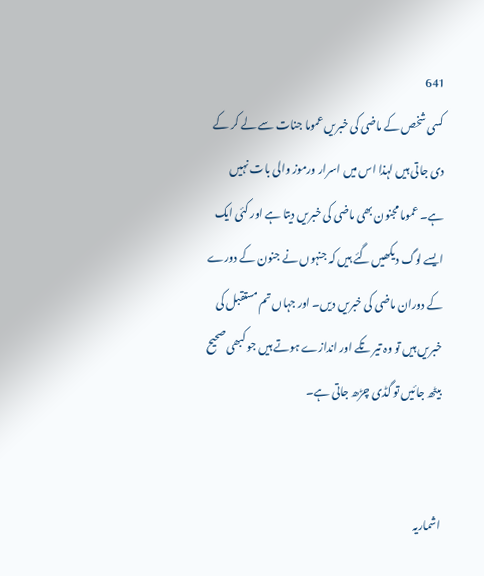641
کسی شخص کے ماضی کی خبریں عموما جنات سے لے کر کے دی جاتی ہیں لہذا اس میں اسرار ورموز والی بات نہیں ہے۔ عموما مجنون بھی ماضی کی خبریں دیتا ہے اور کئی ایک ایسے لوگ دیکھیں گئے ہیں کہ جنہوں نے جنون کے دورے کے دوران ماضی کی خبریں دیں۔ اور جہاں تم مستقبل کی خبریں ہیں تو وہ تیر تکے اور اندازے ہوتے ہیں جو کبھی صحیح بیٹھ جائیں تو گڈی چڑھ جاتی ہے۔


اشماریہ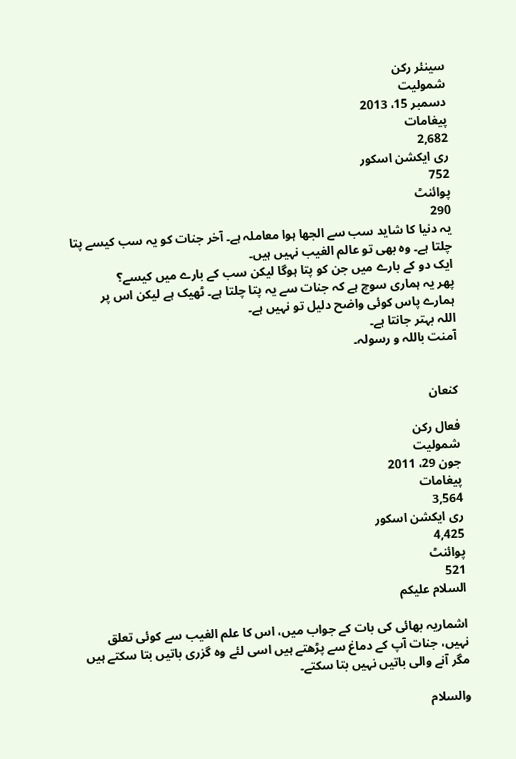سینئر رکن
شمولیت
دسمبر 15، 2013
پیغامات
2,682
ری ایکشن اسکور
752
پوائنٹ
290
یہ دنیا کا شاید سب سے الجھا ہوا معاملہ ہے۔ آخر جنات کو یہ سب کیسے پتا چلتا ہے۔ وہ بھی تو عالم الغیب نہیں ہیں۔
ایک دو کے بارے میں جن کو پتا ہوگا لیکن سب کے بارے میں کیسے؟
پھر یہ ہماری سوچ ہے کہ جنات سے یہ پتا چلتا ہے۔ ٹھیک ہے لیکن اس پر ہمارے پاس کوئی واضح دلیل تو نہیں ہے۔
اللہ بہتر جانتا ہے۔
آمنت باللہ و رسولہ۔


کنعان

فعال رکن
شمولیت
جون 29، 2011
پیغامات
3,564
ری ایکشن اسکور
4,425
پوائنٹ
521
السلام علیکم

اشماریہ بھائی کی بات کے جواب میں، اس کا علم الغیب سے کوئی تعلق نہیں، جنات آپ کے دماغ سے پڑھتے ہیں اسی لئے وہ گزری باتیں بتا سکتے ہیں مگر آنے والی باتیں نہیں بتا سکتے۔

والسلام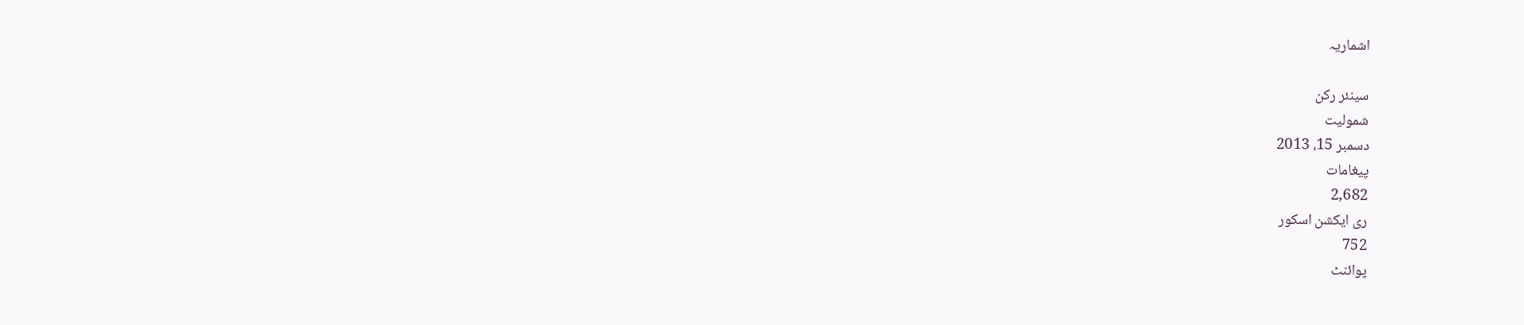اشماریہ

سینئر رکن
شمولیت
دسمبر 15، 2013
پیغامات
2,682
ری ایکشن اسکور
752
پوائنٹ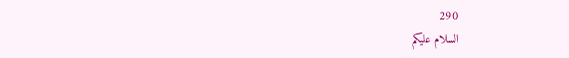290
السلام علیکم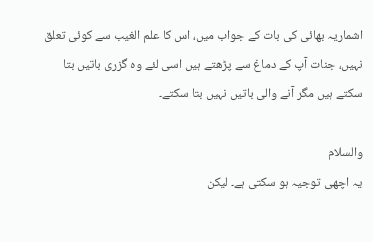اشماریہ بھائی کی بات کے جواب میں، اس کا علم الغیب سے کوئی تعلق نہیں، جنات آپ کے دماغ سے پڑھتے ہیں اسی لئے وہ گزری باتیں بتا سکتے ہیں مگر آنے والی باتیں نہیں بتا سکتے۔

والسلام
یہ اچھی توجیہ ہو سکتی ہے۔ لیکن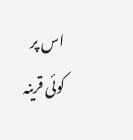اس پر کوئی قرینہ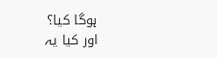ہوگا کیا؟
اور کیا یہ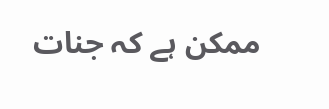ممکن ہے کہ جنات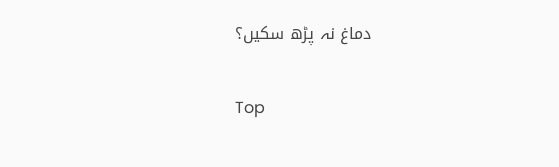دماغ نہ پڑھ سکیں؟

Top